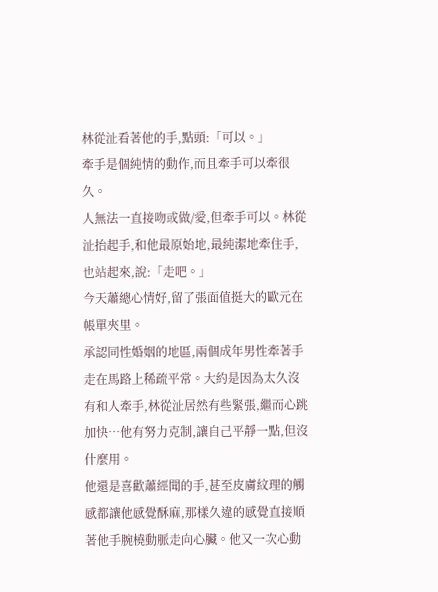林從沚看著他的手,點頭:「可以。」
牽手是個純情的動作,而且牽手可以牽很久。
人無法一直接吻或做/愛,但牽手可以。林從沚抬起手,和他最原始地,最純潔地牽住手,也站起來,說:「走吧。」
今天蕭總心情好,留了張面值挺大的歐元在帳單夾里。
承認同性婚姻的地區,兩個成年男性牽著手走在馬路上稀疏平常。大約是因為太久沒有和人牽手,林從沚居然有些緊張,繼而心跳加快…他有努力克制,讓自己平靜一點,但沒什麼用。
他還是喜歡蕭經聞的手,甚至皮膚紋理的觸感都讓他感覺酥麻,那樣久違的感覺直接順著他手腕橈動脈走向心臟。他又一次心動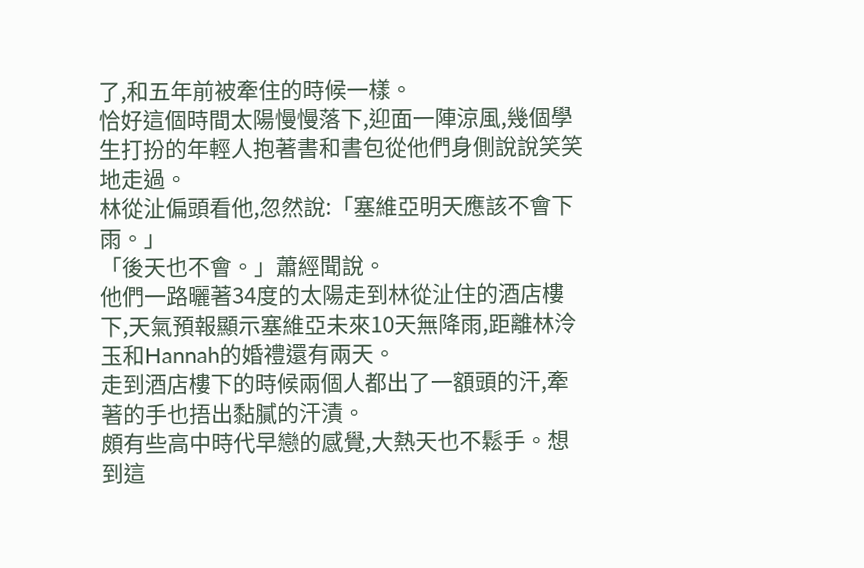了,和五年前被牽住的時候一樣。
恰好這個時間太陽慢慢落下,迎面一陣涼風,幾個學生打扮的年輕人抱著書和書包從他們身側說說笑笑地走過。
林從沚偏頭看他,忽然說:「塞維亞明天應該不會下雨。」
「後天也不會。」蕭經聞說。
他們一路曬著34度的太陽走到林從沚住的酒店樓下,天氣預報顯示塞維亞未來10天無降雨,距離林泠玉和Hannah的婚禮還有兩天。
走到酒店樓下的時候兩個人都出了一額頭的汗,牽著的手也捂出黏膩的汗漬。
頗有些高中時代早戀的感覺,大熱天也不鬆手。想到這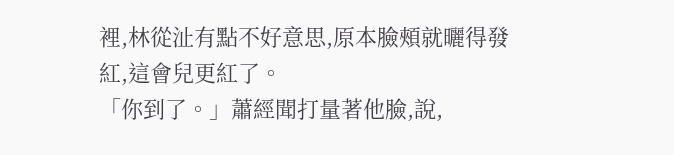裡,林從沚有點不好意思,原本臉頰就曬得發紅,這會兒更紅了。
「你到了。」蕭經聞打量著他臉,說,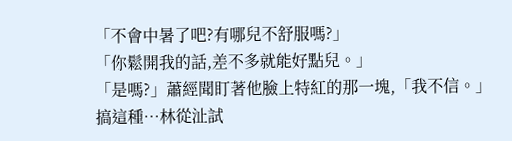「不會中暑了吧?有哪兒不舒服嗎?」
「你鬆開我的話,差不多就能好點兒。」
「是嗎?」蕭經聞盯著他臉上特紅的那一塊,「我不信。」
搞這種…林從沚試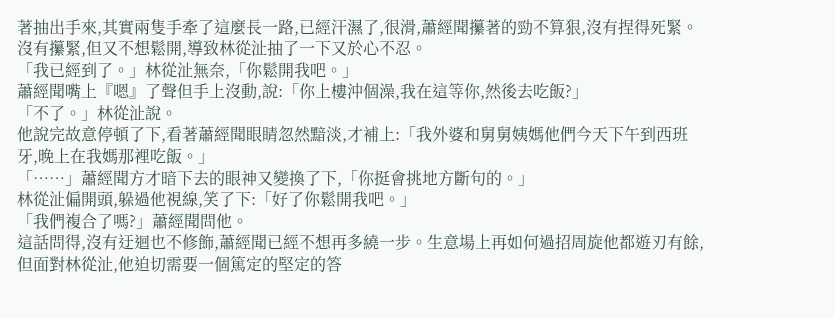著抽出手來,其實兩隻手牽了這麼長一路,已經汗濕了,很滑,蕭經聞攥著的勁不算狠,沒有捏得死緊。沒有攥緊,但又不想鬆開,導致林從沚抽了一下又於心不忍。
「我已經到了。」林從沚無奈,「你鬆開我吧。」
蕭經聞嘴上『嗯』了聲但手上沒動,說:「你上樓沖個澡,我在這等你,然後去吃飯?」
「不了。」林從沚說。
他說完故意停頓了下,看著蕭經聞眼睛忽然黯淡,才補上:「我外婆和舅舅姨媽他們今天下午到西班牙,晚上在我媽那裡吃飯。」
「……」蕭經聞方才暗下去的眼神又變換了下,「你挺會挑地方斷句的。」
林從沚偏開頭,躲過他視線,笑了下:「好了你鬆開我吧。」
「我們複合了嗎?」蕭經聞問他。
這話問得,沒有迂迴也不修飾,蕭經聞已經不想再多繞一步。生意場上再如何過招周旋他都遊刃有餘,但面對林從沚,他迫切需要一個篤定的堅定的答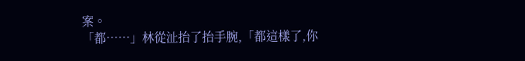案。
「都……」林從沚抬了抬手腕,「都這樣了,你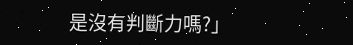是沒有判斷力嗎?」